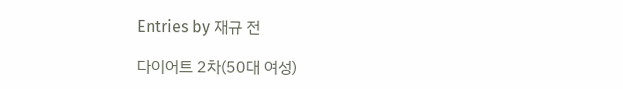Entries by 재규 전

다이어트 2차(50대 여성)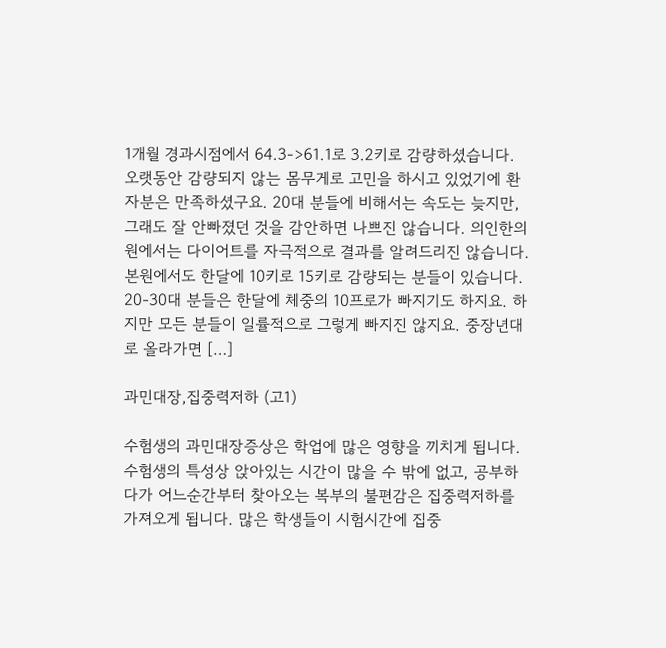1개월 경과시점에서 64.3->61.1로 3.2키로 감량하셨습니다. 오랫동안 감량되지 않는 몸무게로 고민을 하시고 있었기에 환자분은 만족하셨구요. 20대 분들에 비해서는 속도는 늦지만, 그래도 잘 안빠졌던 것을 감안하면 나쁘진 않습니다. 의인한의원에서는 다이어트를 자극적으로 결과를 알려드리진 않습니다. 본원에서도 한달에 10키로 15키로 감량되는 분들이 있습니다. 20-30대 분들은 한달에 체중의 10프로가 빠지기도 하지요. 하지만 모든 분들이 일률적으로 그렇게 빠지진 않지요. 중장년대로 올라가면 […]

과민대장,집중력저하 (고1)

수험생의 과민대장증상은 학업에 많은 영향을 끼치게 됩니다. 수험생의 특성상 앉아있는 시간이 많을 수 밖에 없고, 공부하다가 어느순간부터 찾아오는 복부의 불편감은 집중력저하를 가져오게 됩니다. 많은 학생들이 시험시간에 집중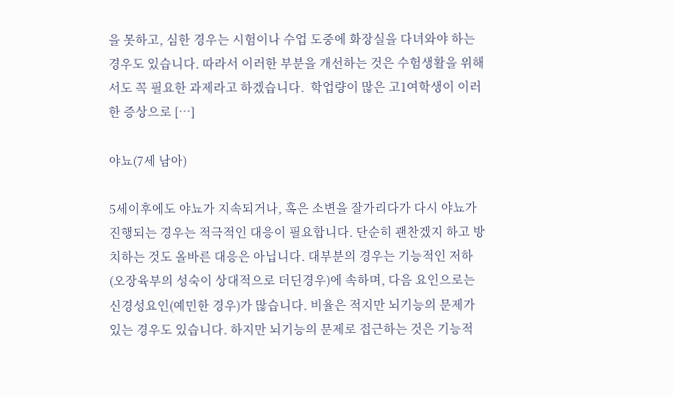을 못하고, 심한 경우는 시험이나 수업 도중에 화장실을 다녀와야 하는 경우도 있습니다. 따라서 이러한 부분을 개선하는 것은 수험생활을 위해서도 꼭 필요한 과제라고 하겠습니다.  학업량이 많은 고1여학생이 이러한 증상으로 […]

야뇨(7세 남아)

5세이후에도 야뇨가 지속되거나, 혹은 소변을 잘가리다가 다시 야뇨가 진행되는 경우는 적극적인 대응이 필요합니다. 단순히 괜찬겠지 하고 방치하는 것도 올바른 대응은 아닙니다. 대부분의 경우는 기능적인 저하(오장육부의 성숙이 상대적으로 더딘경우)에 속하며, 다음 요인으로는 신경성요인(예민한 경우)가 많습니다. 비율은 적지만 뇌기능의 문제가 있는 경우도 있습니다. 하지만 뇌기능의 문제로 접근하는 것은 기능적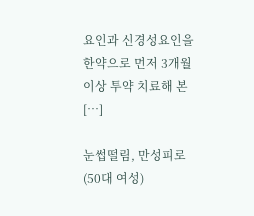요인과 신경성요인을 한약으로 먼저 3개월 이상 투약 치료해 본 […]

눈썹떨림, 만성피로(50대 여성)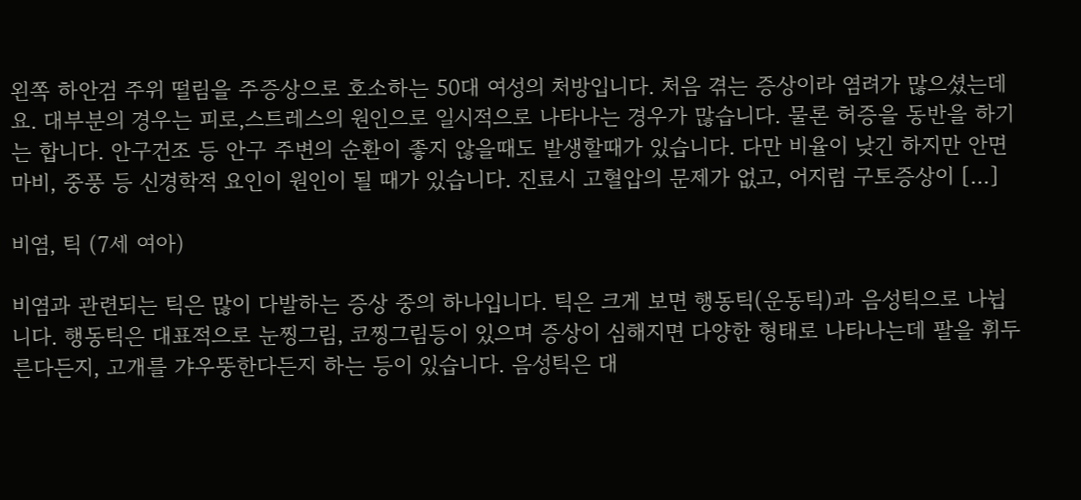왼쪽 하안검 주위 떨림을 주증상으로 호소하는 50대 여성의 처방입니다. 처음 겪는 증상이라 염려가 많으셨는데요. 대부분의 경우는 피로,스트레스의 원인으로 일시적으로 나타나는 경우가 많습니다. 물론 허증을 동반을 하기는 합니다. 안구건조 등 안구 주변의 순환이 좋지 않을때도 발생할때가 있습니다. 다만 비율이 낮긴 하지만 안면마비, 중풍 등 신경학적 요인이 원인이 될 때가 있습니다. 진료시 고혈압의 문제가 없고, 어지럼 구토증상이 […]

비염, 틱 (7세 여아)

비염과 관련되는 틱은 많이 다발하는 증상 중의 하나입니다. 틱은 크게 보면 행동틱(운동틱)과 음성틱으로 나뉩니다. 행동틱은 대표적으로 눈찡그림, 코찡그림등이 있으며 증상이 심해지면 다양한 형태로 나타나는데 팔을 휘두른다든지, 고개를 갸우뚱한다든지 하는 등이 있습니다. 음성틱은 대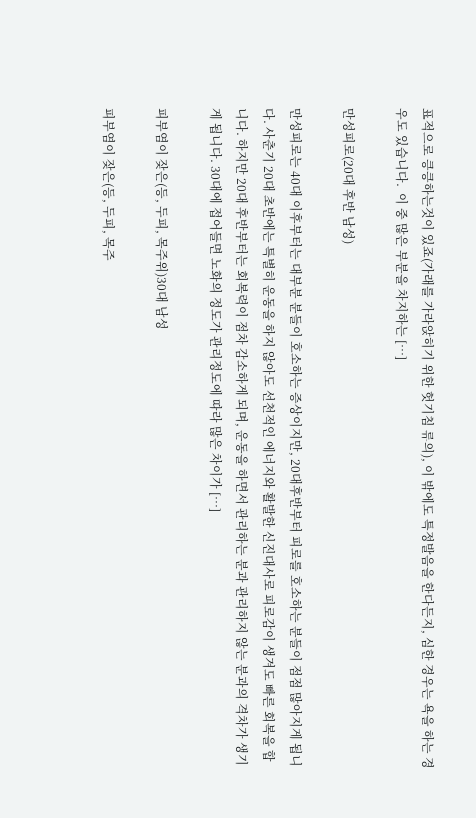표적으로 킁킁하는것이 있죠(가래를 가라앉히기 위한 헛기침 류의), 이 밖에도 특정발음을 한다든지, 심한 경우는 욕을 하는 경우도 있습니다.  이 중 많은 부분을 차지하는 […]

만성피로(20대 후반 남성)

만성피로는 40대 이후부터는 대부분 분들이 호소하는 증상이지만, 20대후반부터 피로를 호소하는 분들이 점점 많아지게 됩니다. 사춘기 20대 초반에는 특별히 운동을 하지 않아도 선천적인 에너지와 활발한 신진대사로 피로감이 생겨도 빠른 회복을 합니다. 하지만 20대 후반부터는 회복력이 점차 감소하게 되며, 운동을 하면서 관리하는 분과 관리하지 않는 분과의 격차가 생기게 됩니다. 30대에 접어들면 노화의 정도가 관리정도에 따라 많은 차이가 […]

피부염이 잦은(등, 두피, 목주위)30대 남성

피부염이 잦은(등, 두피, 목주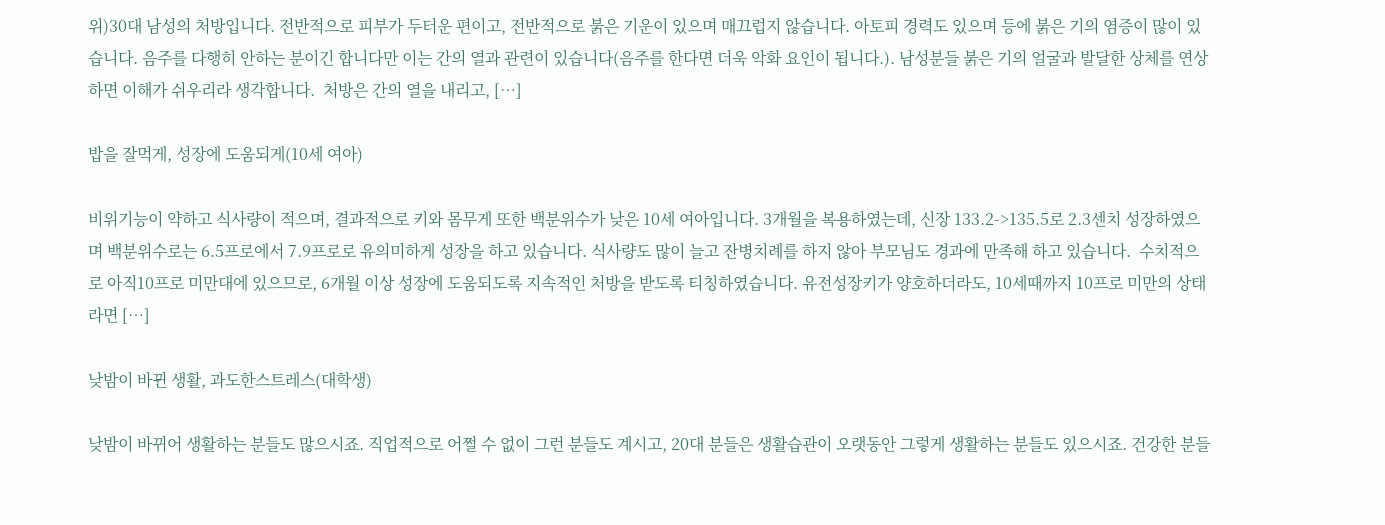위)30대 남성의 처방입니다. 전반적으로 피부가 두터운 편이고, 전반적으로 붉은 기운이 있으며 매끄럽지 않습니다. 아토피 경력도 있으며 등에 붉은 기의 염증이 많이 있습니다. 음주를 다행히 안하는 분이긴 합니다만 이는 간의 열과 관련이 있습니다(음주를 한다면 더욱 악화 요인이 됩니다.). 남성분들 붉은 기의 얼굴과 발달한 상체를 연상하면 이해가 쉬우리라 생각합니다.  처방은 간의 열을 내리고, […]

밥을 잘먹게, 성장에 도움되게(10세 여아)

비위기능이 약하고 식사량이 적으며, 결과적으로 키와 몸무게 또한 백분위수가 낮은 10세 여아입니다. 3개월을 복용하였는데, 신장 133.2->135.5로 2.3센치 성장하였으며 백분위수로는 6.5프로에서 7.9프로로 유의미하게 성장을 하고 있습니다. 식사량도 많이 늘고 잔병치례를 하지 않아 부모님도 경과에 만족해 하고 있습니다.  수치적으로 아직10프로 미만대에 있으므로, 6개월 이상 성장에 도움되도록 지속적인 처방을 받도록 티칭하였습니다. 유전성장키가 양호하더라도, 10세때까지 10프로 미만의 상태라면 […]

낮밤이 바뀐 생활, 과도한스트레스(대학생)

낮밤이 바뀌어 생활하는 분들도 많으시죠. 직업적으로 어쩔 수 없이 그런 분들도 계시고, 20대 분들은 생활습관이 오랫동안 그렇게 생활하는 분들도 있으시죠. 건강한 분들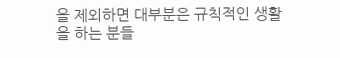을 제외하면 대부분은 규칙적인 생활을 하는 분들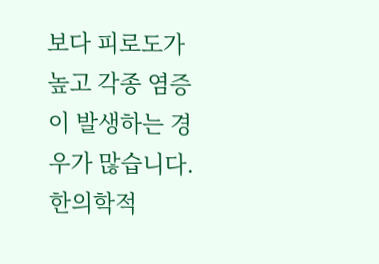보다 피로도가 높고 각종 염증이 발생하는 경우가 많습니다.  한의학적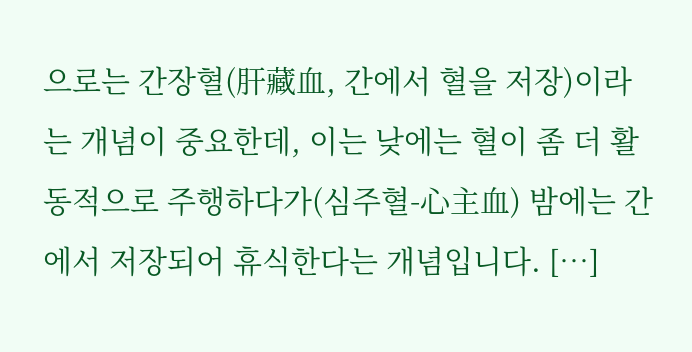으로는 간장혈(肝藏血, 간에서 혈을 저장)이라는 개념이 중요한데, 이는 낮에는 혈이 좀 더 활동적으로 주행하다가(심주혈-心主血) 밤에는 간에서 저장되어 휴식한다는 개념입니다. […]